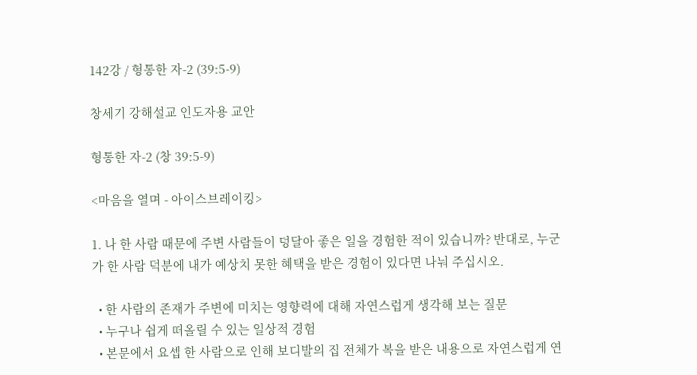142강 / 형통한 자-2 (39:5-9)

창세기 강해설교 인도자용 교안

형통한 자-2 (창 39:5-9)

<마음을 열며 - 아이스브레이킹>

1. 나 한 사람 때문에 주변 사람들이 덩달아 좋은 일을 경험한 적이 있습니까? 반대로, 누군가 한 사람 덕분에 내가 예상치 못한 혜택을 받은 경험이 있다면 나눠 주십시오.

  • 한 사람의 존재가 주변에 미치는 영향력에 대해 자연스럽게 생각해 보는 질문
  • 누구나 쉽게 떠올릴 수 있는 일상적 경험
  • 본문에서 요셉 한 사람으로 인해 보디발의 집 전체가 복을 받은 내용으로 자연스럽게 연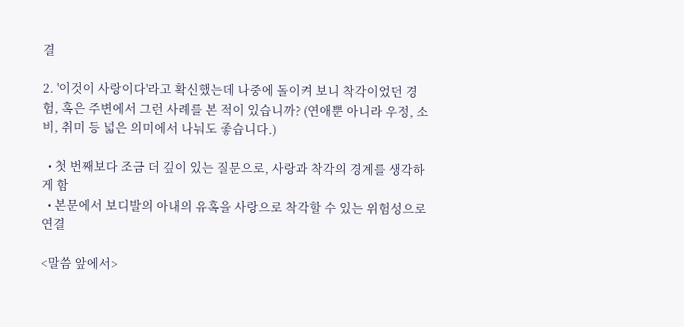결

2. '이것이 사랑이다'라고 확신했는데 나중에 돌이켜 보니 착각이었던 경험, 혹은 주변에서 그런 사례를 본 적이 있습니까? (연애뿐 아니라 우정, 소비, 취미 등 넓은 의미에서 나눠도 좋습니다.)

  • 첫 번째보다 조금 더 깊이 있는 질문으로, 사랑과 착각의 경계를 생각하게 함
  • 본문에서 보디발의 아내의 유혹을 사랑으로 착각할 수 있는 위험성으로 연결

<말씀 앞에서>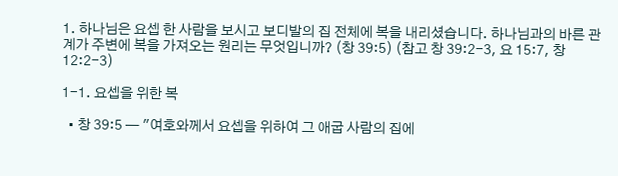1. 하나님은 요셉 한 사람을 보시고 보디발의 집 전체에 복을 내리셨습니다. 하나님과의 바른 관계가 주변에 복을 가져오는 원리는 무엇입니까? (창 39:5) (참고 창 39:2-3, 요 15:7, 창 12:2-3)

1-1. 요셉을 위한 복

  • 창 39:5 — "여호와께서 요셉을 위하여 그 애굽 사람의 집에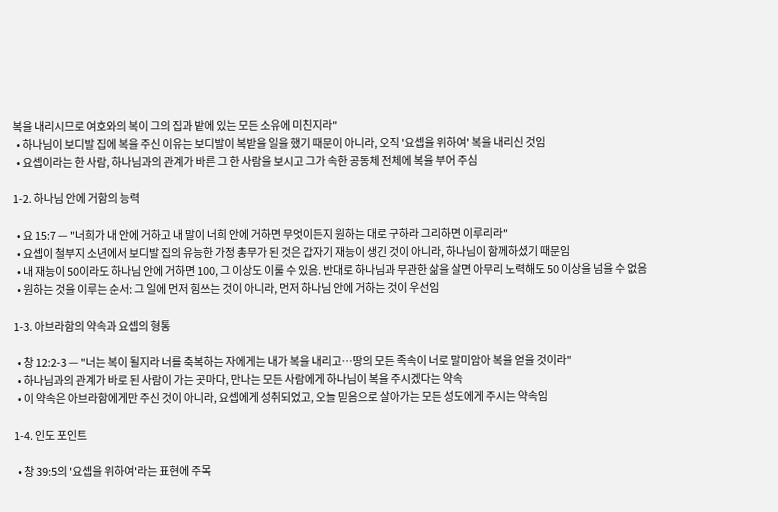복을 내리시므로 여호와의 복이 그의 집과 밭에 있는 모든 소유에 미친지라"
  • 하나님이 보디발 집에 복을 주신 이유는 보디발이 복받을 일을 했기 때문이 아니라, 오직 '요셉을 위하여' 복을 내리신 것임
  • 요셉이라는 한 사람, 하나님과의 관계가 바른 그 한 사람을 보시고 그가 속한 공동체 전체에 복을 부어 주심

1-2. 하나님 안에 거함의 능력

  • 요 15:7 — "너희가 내 안에 거하고 내 말이 너희 안에 거하면 무엇이든지 원하는 대로 구하라 그리하면 이루리라"
  • 요셉이 철부지 소년에서 보디발 집의 유능한 가정 총무가 된 것은 갑자기 재능이 생긴 것이 아니라, 하나님이 함께하셨기 때문임
  • 내 재능이 50이라도 하나님 안에 거하면 100, 그 이상도 이룰 수 있음. 반대로 하나님과 무관한 삶을 살면 아무리 노력해도 50 이상을 넘을 수 없음
  • 원하는 것을 이루는 순서: 그 일에 먼저 힘쓰는 것이 아니라, 먼저 하나님 안에 거하는 것이 우선임

1-3. 아브라함의 약속과 요셉의 형통

  • 창 12:2-3 — "너는 복이 될지라 너를 축복하는 자에게는 내가 복을 내리고…땅의 모든 족속이 너로 말미암아 복을 얻을 것이라"
  • 하나님과의 관계가 바로 된 사람이 가는 곳마다, 만나는 모든 사람에게 하나님이 복을 주시겠다는 약속
  • 이 약속은 아브라함에게만 주신 것이 아니라, 요셉에게 성취되었고, 오늘 믿음으로 살아가는 모든 성도에게 주시는 약속임

1-4. 인도 포인트

  • 창 39:5의 '요셉을 위하여'라는 표현에 주목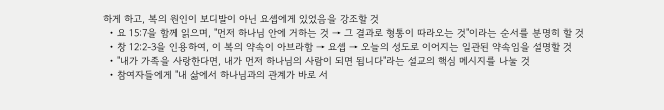하게 하고, 복의 원인이 보디발이 아닌 요셉에게 있었음을 강조할 것
  • 요 15:7을 함께 읽으며, "먼저 하나님 안에 거하는 것 → 그 결과로 형통이 따라오는 것"이라는 순서를 분명히 할 것
  • 창 12:2-3을 인용하여, 이 복의 약속이 아브라함 → 요셉 → 오늘의 성도로 이어지는 일관된 약속임을 설명할 것
  • "내가 가족을 사랑한다면, 내가 먼저 하나님의 사람이 되면 됩니다"라는 설교의 핵심 메시지를 나눌 것
  • 참여자들에게 "내 삶에서 하나님과의 관계가 바로 서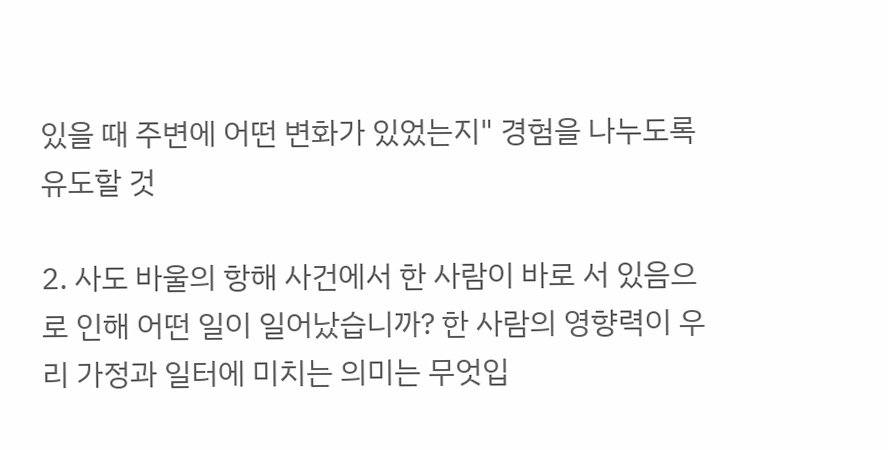있을 때 주변에 어떤 변화가 있었는지" 경험을 나누도록 유도할 것

2. 사도 바울의 항해 사건에서 한 사람이 바로 서 있음으로 인해 어떤 일이 일어났습니까? 한 사람의 영향력이 우리 가정과 일터에 미치는 의미는 무엇입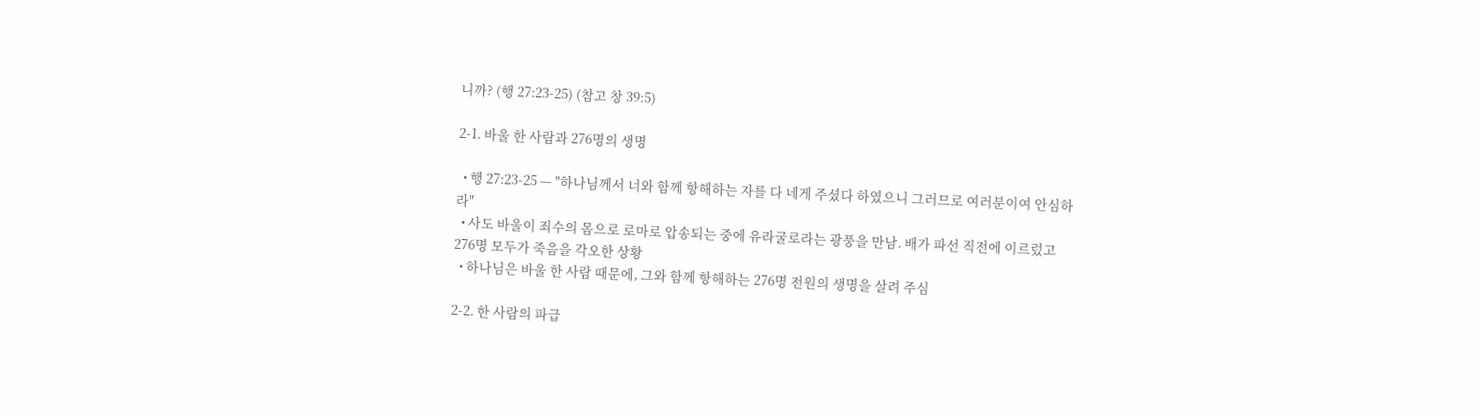니까? (행 27:23-25) (참고 창 39:5)

2-1. 바울 한 사람과 276명의 생명

  • 행 27:23-25 — "하나님께서 너와 함께 항해하는 자를 다 네게 주셨다 하였으니 그러므로 여러분이여 안심하라"
  • 사도 바울이 죄수의 몸으로 로마로 압송되는 중에 유라굴로라는 광풍을 만남. 배가 파선 직전에 이르렀고 276명 모두가 죽음을 각오한 상황
  • 하나님은 바울 한 사람 때문에, 그와 함께 항해하는 276명 전원의 생명을 살려 주심

2-2. 한 사람의 파급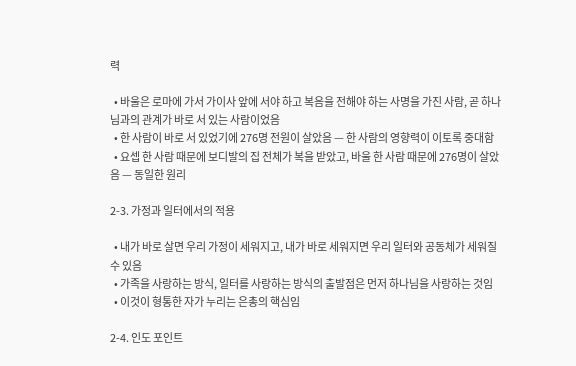력

  • 바울은 로마에 가서 가이사 앞에 서야 하고 복음을 전해야 하는 사명을 가진 사람, 곧 하나님과의 관계가 바로 서 있는 사람이었음
  • 한 사람이 바로 서 있었기에 276명 전원이 살았음 — 한 사람의 영향력이 이토록 중대함
  • 요셉 한 사람 때문에 보디발의 집 전체가 복을 받았고, 바울 한 사람 때문에 276명이 살았음 — 동일한 원리

2-3. 가정과 일터에서의 적용

  • 내가 바로 살면 우리 가정이 세워지고, 내가 바로 세워지면 우리 일터와 공동체가 세워질 수 있음
  • 가족을 사랑하는 방식, 일터를 사랑하는 방식의 출발점은 먼저 하나님을 사랑하는 것임
  • 이것이 형통한 자가 누리는 은총의 핵심임

2-4. 인도 포인트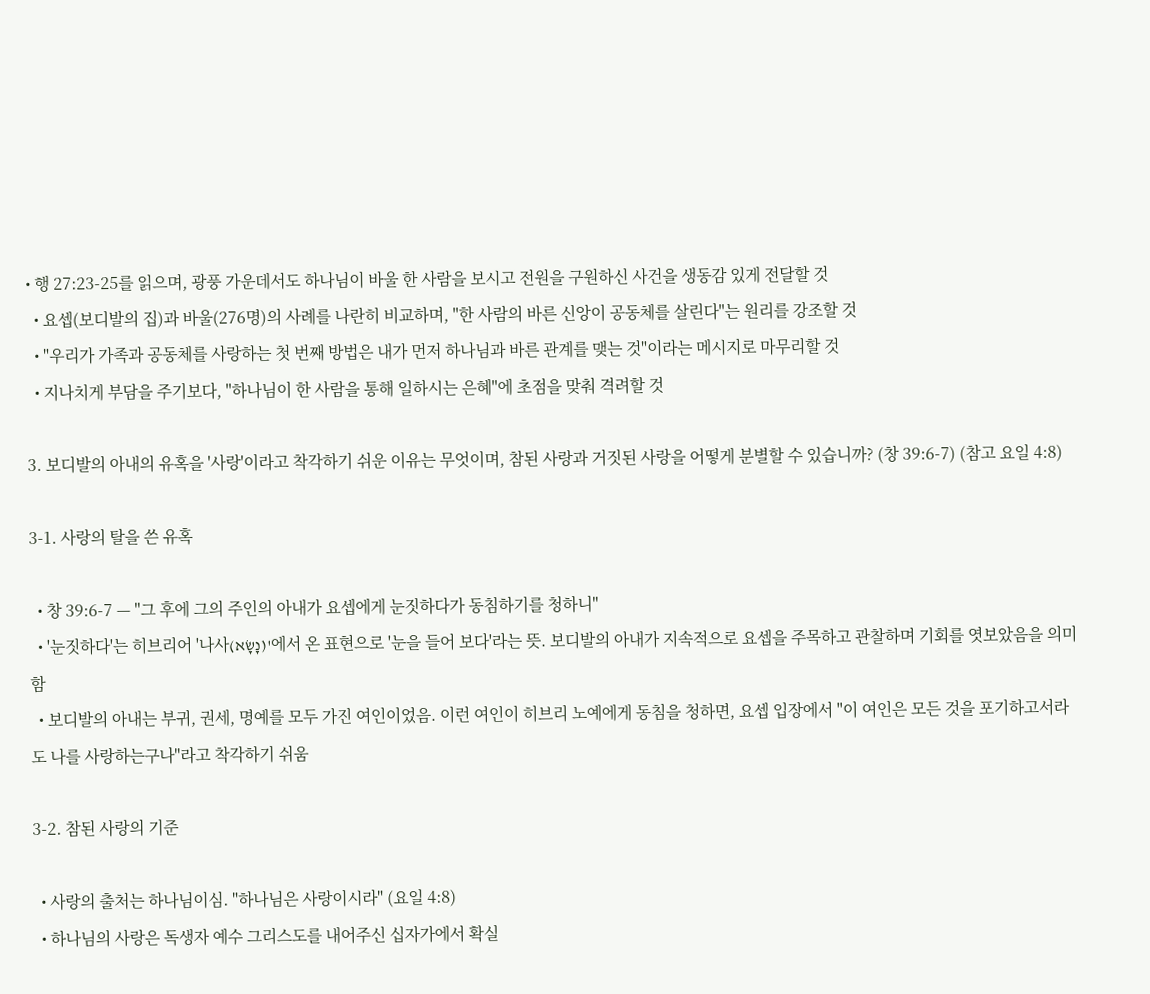• 행 27:23-25를 읽으며, 광풍 가운데서도 하나님이 바울 한 사람을 보시고 전원을 구원하신 사건을 생동감 있게 전달할 것
  • 요셉(보디발의 집)과 바울(276명)의 사례를 나란히 비교하며, "한 사람의 바른 신앙이 공동체를 살린다"는 원리를 강조할 것
  • "우리가 가족과 공동체를 사랑하는 첫 번째 방법은 내가 먼저 하나님과 바른 관계를 맺는 것"이라는 메시지로 마무리할 것
  • 지나치게 부담을 주기보다, "하나님이 한 사람을 통해 일하시는 은혜"에 초점을 맞춰 격려할 것

3. 보디발의 아내의 유혹을 '사랑'이라고 착각하기 쉬운 이유는 무엇이며, 참된 사랑과 거짓된 사랑을 어떻게 분별할 수 있습니까? (창 39:6-7) (참고 요일 4:8)

3-1. 사랑의 탈을 쓴 유혹

  • 창 39:6-7 — "그 후에 그의 주인의 아내가 요셉에게 눈짓하다가 동침하기를 청하니"
  • '눈짓하다'는 히브리어 '나사(נָשָׂא)'에서 온 표현으로 '눈을 들어 보다'라는 뜻. 보디발의 아내가 지속적으로 요셉을 주목하고 관찰하며 기회를 엿보았음을 의미함
  • 보디발의 아내는 부귀, 권세, 명예를 모두 가진 여인이었음. 이런 여인이 히브리 노예에게 동침을 청하면, 요셉 입장에서 "이 여인은 모든 것을 포기하고서라도 나를 사랑하는구나"라고 착각하기 쉬움

3-2. 참된 사랑의 기준

  • 사랑의 출처는 하나님이심. "하나님은 사랑이시라" (요일 4:8)
  • 하나님의 사랑은 독생자 예수 그리스도를 내어주신 십자가에서 확실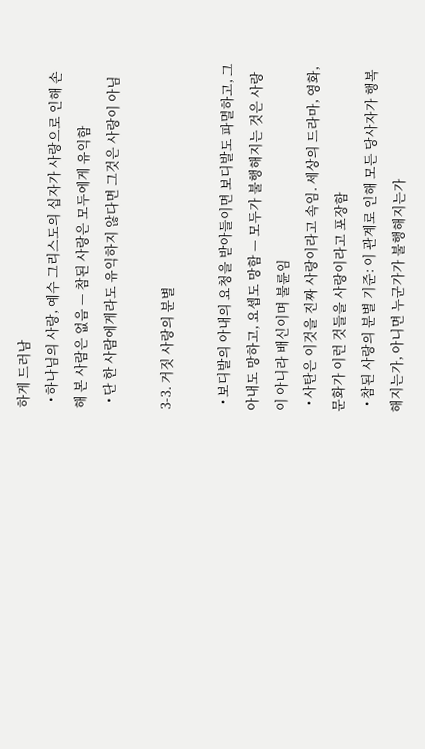하게 드러남
  • 하나님의 사랑, 예수 그리스도의 십자가 사랑으로 인해 손해 본 사람은 없음 — 참된 사랑은 모두에게 유익함
  • 단 한 사람에게라도 유익하지 않다면 그것은 사랑이 아님

3-3. 거짓 사랑의 분별

  • 보디발의 아내의 요청을 받아들이면 보디발도 파멸하고, 그 아내도 망하고, 요셉도 망함 — 모두가 불행해지는 것은 사랑이 아니라 배신이며 불륜임
  • 사탄은 이것을 진짜 사랑이라고 속임. 세상의 드라마, 영화, 문화가 이런 것들을 사랑이라고 포장함
  • 참된 사랑의 분별 기준: 이 관계로 인해 모든 당사자가 행복해지는가, 아니면 누군가가 불행해지는가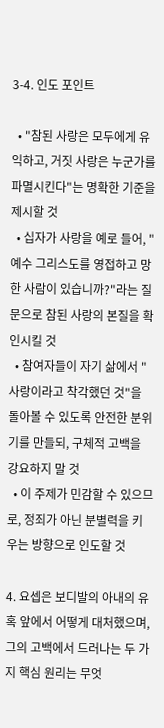3-4. 인도 포인트

  • "참된 사랑은 모두에게 유익하고, 거짓 사랑은 누군가를 파멸시킨다"는 명확한 기준을 제시할 것
  • 십자가 사랑을 예로 들어, "예수 그리스도를 영접하고 망한 사람이 있습니까?"라는 질문으로 참된 사랑의 본질을 확인시킬 것
  • 참여자들이 자기 삶에서 "사랑이라고 착각했던 것"을 돌아볼 수 있도록 안전한 분위기를 만들되, 구체적 고백을 강요하지 말 것
  • 이 주제가 민감할 수 있으므로, 정죄가 아닌 분별력을 키우는 방향으로 인도할 것

4. 요셉은 보디발의 아내의 유혹 앞에서 어떻게 대처했으며, 그의 고백에서 드러나는 두 가지 핵심 원리는 무엇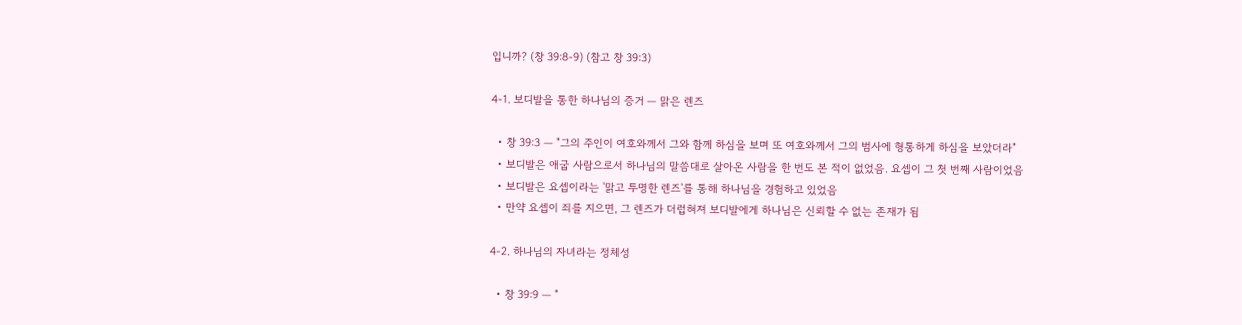입니까? (창 39:8-9) (참고 창 39:3)

4-1. 보디발을 통한 하나님의 증거 — 맑은 렌즈

  • 창 39:3 — "그의 주인이 여호와께서 그와 함께 하심을 보며 또 여호와께서 그의 범사에 형통하게 하심을 보았더라"
  • 보디발은 애굽 사람으로서 하나님의 말씀대로 살아온 사람을 한 번도 본 적이 없었음. 요셉이 그 첫 번째 사람이었음
  • 보디발은 요셉이라는 '맑고 투명한 렌즈'를 통해 하나님을 경험하고 있었음
  • 만약 요셉이 죄를 지으면, 그 렌즈가 더럽혀져 보디발에게 하나님은 신뢰할 수 없는 존재가 됨

4-2. 하나님의 자녀라는 정체성

  • 창 39:9 — "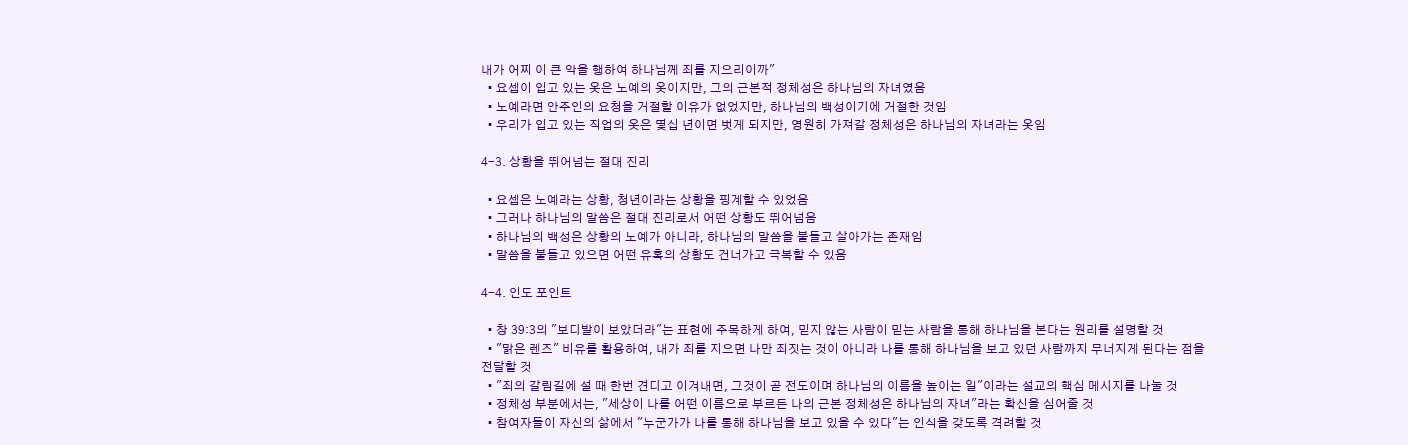내가 어찌 이 큰 악을 행하여 하나님께 죄를 지으리이까"
  • 요셉이 입고 있는 옷은 노예의 옷이지만, 그의 근본적 정체성은 하나님의 자녀였음
  • 노예라면 안주인의 요청을 거절할 이유가 없었지만, 하나님의 백성이기에 거절한 것임
  • 우리가 입고 있는 직업의 옷은 몇십 년이면 벗게 되지만, 영원히 가져갈 정체성은 하나님의 자녀라는 옷임

4-3. 상황을 뛰어넘는 절대 진리

  • 요셉은 노예라는 상황, 청년이라는 상황을 핑계할 수 있었음
  • 그러나 하나님의 말씀은 절대 진리로서 어떤 상황도 뛰어넘음
  • 하나님의 백성은 상황의 노예가 아니라, 하나님의 말씀을 붙들고 살아가는 존재임
  • 말씀을 붙들고 있으면 어떤 유혹의 상황도 건너가고 극복할 수 있음

4-4. 인도 포인트

  • 창 39:3의 "보디발이 보았더라"는 표현에 주목하게 하여, 믿지 않는 사람이 믿는 사람을 통해 하나님을 본다는 원리를 설명할 것
  • "맑은 렌즈" 비유를 활용하여, 내가 죄를 지으면 나만 죄짓는 것이 아니라 나를 통해 하나님을 보고 있던 사람까지 무너지게 된다는 점을 전달할 것
  • "죄의 갈림길에 설 때 한번 견디고 이겨내면, 그것이 곧 전도이며 하나님의 이름을 높이는 일"이라는 설교의 핵심 메시지를 나눌 것
  • 정체성 부분에서는, "세상이 나를 어떤 이름으로 부르든 나의 근본 정체성은 하나님의 자녀"라는 확신을 심어줄 것
  • 참여자들이 자신의 삶에서 "누군가가 나를 통해 하나님을 보고 있을 수 있다"는 인식을 갖도록 격려할 것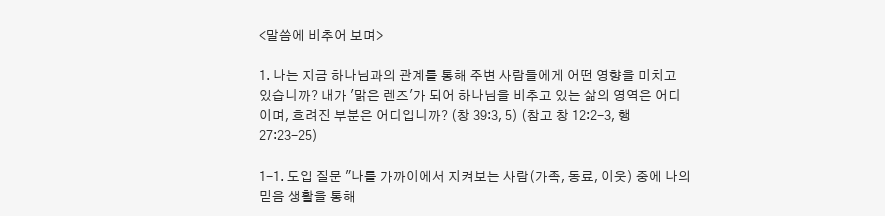<말씀에 비추어 보며>

1. 나는 지금 하나님과의 관계를 통해 주변 사람들에게 어떤 영향을 미치고 있습니까? 내가 '맑은 렌즈'가 되어 하나님을 비추고 있는 삶의 영역은 어디이며, 흐려진 부분은 어디입니까? (창 39:3, 5) (참고 창 12:2-3, 행 27:23-25)

1-1. 도입 질문 "나를 가까이에서 지켜보는 사람(가족, 동료, 이웃) 중에 나의 믿음 생활을 통해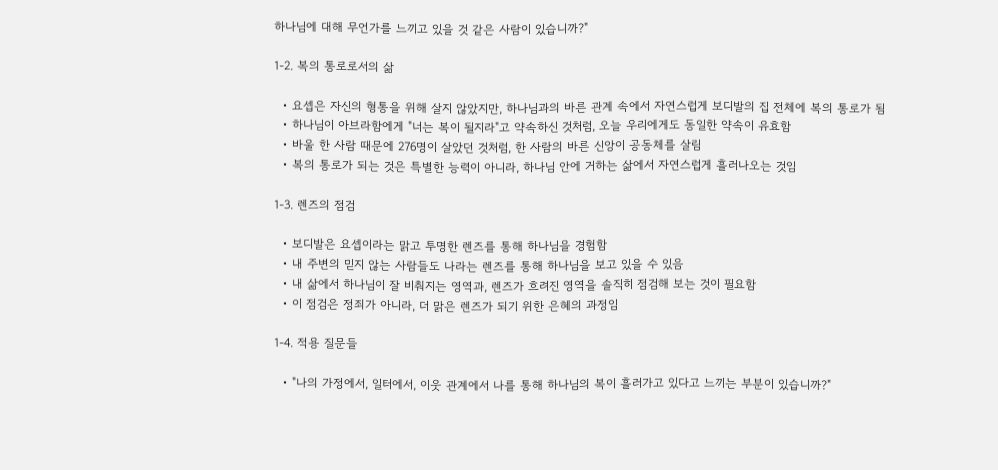하나님에 대해 무언가를 느끼고 있을 것 같은 사람이 있습니까?"

1-2. 복의 통로로서의 삶

  • 요셉은 자신의 형통을 위해 살지 않았지만, 하나님과의 바른 관계 속에서 자연스럽게 보디발의 집 전체에 복의 통로가 됨
  • 하나님이 아브라함에게 "너는 복이 될지라"고 약속하신 것처럼, 오늘 우리에게도 동일한 약속이 유효함
  • 바울 한 사람 때문에 276명이 살았던 것처럼, 한 사람의 바른 신앙이 공동체를 살림
  • 복의 통로가 되는 것은 특별한 능력이 아니라, 하나님 안에 거하는 삶에서 자연스럽게 흘러나오는 것임

1-3. 렌즈의 점검

  • 보디발은 요셉이라는 맑고 투명한 렌즈를 통해 하나님을 경험함
  • 내 주변의 믿지 않는 사람들도 나라는 렌즈를 통해 하나님을 보고 있을 수 있음
  • 내 삶에서 하나님이 잘 비춰지는 영역과, 렌즈가 흐려진 영역을 솔직히 점검해 보는 것이 필요함
  • 이 점검은 정죄가 아니라, 더 맑은 렌즈가 되기 위한 은혜의 과정임

1-4. 적용 질문들

  • "나의 가정에서, 일터에서, 이웃 관계에서 나를 통해 하나님의 복이 흘러가고 있다고 느끼는 부분이 있습니까?"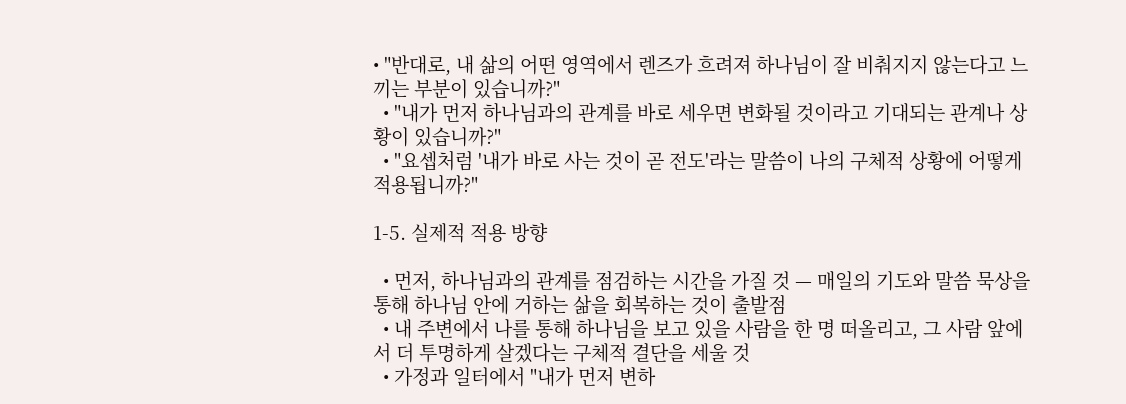• "반대로, 내 삶의 어떤 영역에서 렌즈가 흐려져 하나님이 잘 비춰지지 않는다고 느끼는 부분이 있습니까?"
  • "내가 먼저 하나님과의 관계를 바로 세우면 변화될 것이라고 기대되는 관계나 상황이 있습니까?"
  • "요셉처럼 '내가 바로 사는 것이 곧 전도'라는 말씀이 나의 구체적 상황에 어떻게 적용됩니까?"

1-5. 실제적 적용 방향

  • 먼저, 하나님과의 관계를 점검하는 시간을 가질 것 — 매일의 기도와 말씀 묵상을 통해 하나님 안에 거하는 삶을 회복하는 것이 출발점
  • 내 주변에서 나를 통해 하나님을 보고 있을 사람을 한 명 떠올리고, 그 사람 앞에서 더 투명하게 살겠다는 구체적 결단을 세울 것
  • 가정과 일터에서 "내가 먼저 변하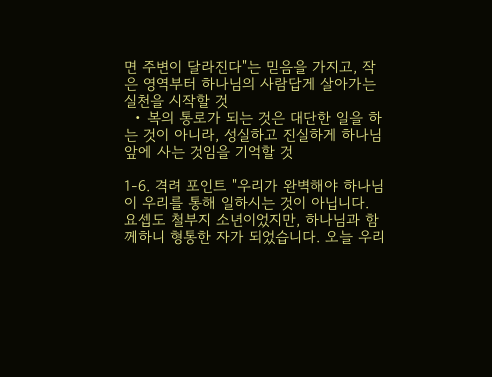면 주변이 달라진다"는 믿음을 가지고, 작은 영역부터 하나님의 사람답게 살아가는 실천을 시작할 것
  • 복의 통로가 되는 것은 대단한 일을 하는 것이 아니라, 성실하고 진실하게 하나님 앞에 사는 것임을 기억할 것

1-6. 격려 포인트 "우리가 완벽해야 하나님이 우리를 통해 일하시는 것이 아닙니다. 요셉도 철부지 소년이었지만, 하나님과 함께하니 형통한 자가 되었습니다. 오늘 우리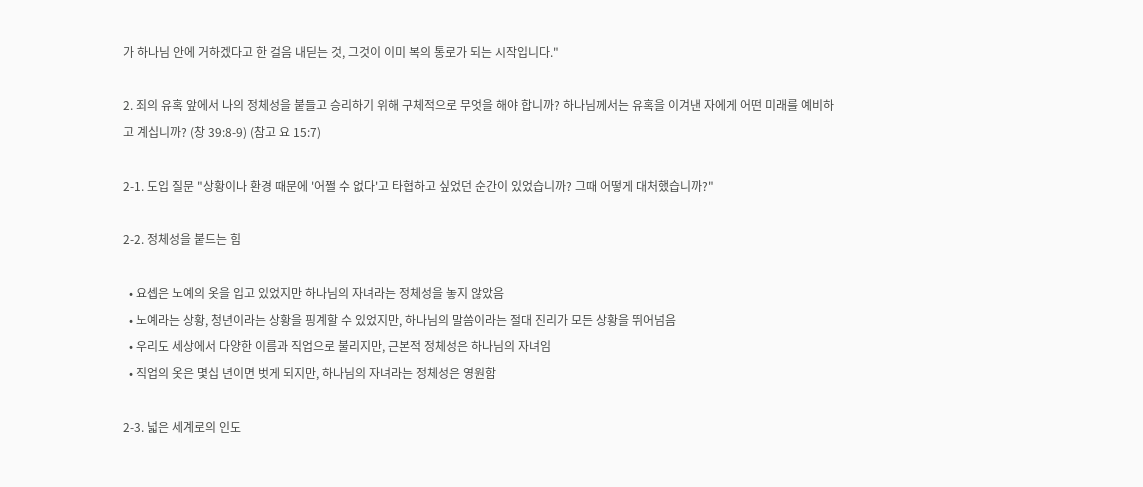가 하나님 안에 거하겠다고 한 걸음 내딛는 것, 그것이 이미 복의 통로가 되는 시작입니다."

2. 죄의 유혹 앞에서 나의 정체성을 붙들고 승리하기 위해 구체적으로 무엇을 해야 합니까? 하나님께서는 유혹을 이겨낸 자에게 어떤 미래를 예비하고 계십니까? (창 39:8-9) (참고 요 15:7)

2-1. 도입 질문 "상황이나 환경 때문에 '어쩔 수 없다'고 타협하고 싶었던 순간이 있었습니까? 그때 어떻게 대처했습니까?"

2-2. 정체성을 붙드는 힘

  • 요셉은 노예의 옷을 입고 있었지만 하나님의 자녀라는 정체성을 놓지 않았음
  • 노예라는 상황, 청년이라는 상황을 핑계할 수 있었지만, 하나님의 말씀이라는 절대 진리가 모든 상황을 뛰어넘음
  • 우리도 세상에서 다양한 이름과 직업으로 불리지만, 근본적 정체성은 하나님의 자녀임
  • 직업의 옷은 몇십 년이면 벗게 되지만, 하나님의 자녀라는 정체성은 영원함

2-3. 넓은 세계로의 인도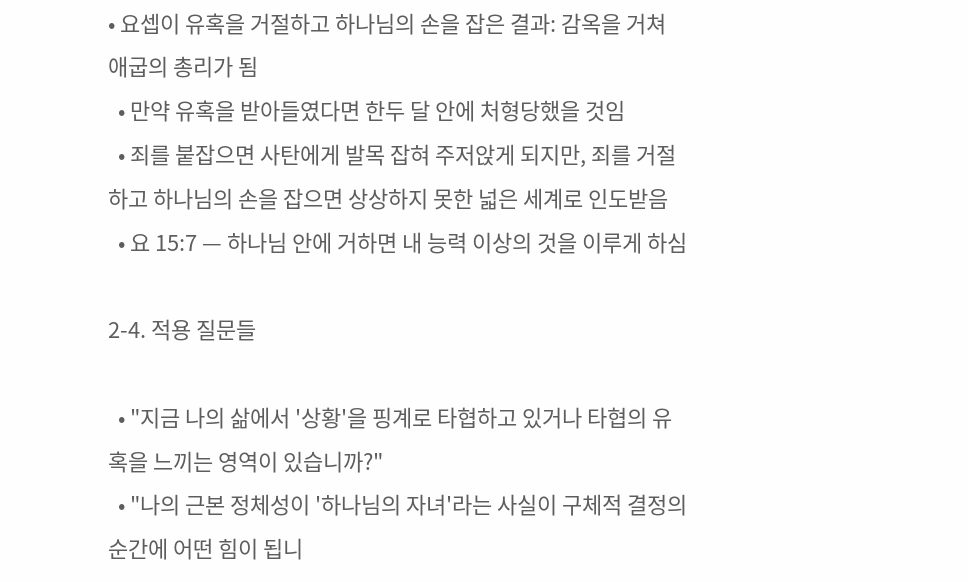• 요셉이 유혹을 거절하고 하나님의 손을 잡은 결과: 감옥을 거쳐 애굽의 총리가 됨
  • 만약 유혹을 받아들였다면 한두 달 안에 처형당했을 것임
  • 죄를 붙잡으면 사탄에게 발목 잡혀 주저앉게 되지만, 죄를 거절하고 하나님의 손을 잡으면 상상하지 못한 넓은 세계로 인도받음
  • 요 15:7 — 하나님 안에 거하면 내 능력 이상의 것을 이루게 하심

2-4. 적용 질문들

  • "지금 나의 삶에서 '상황'을 핑계로 타협하고 있거나 타협의 유혹을 느끼는 영역이 있습니까?"
  • "나의 근본 정체성이 '하나님의 자녀'라는 사실이 구체적 결정의 순간에 어떤 힘이 됩니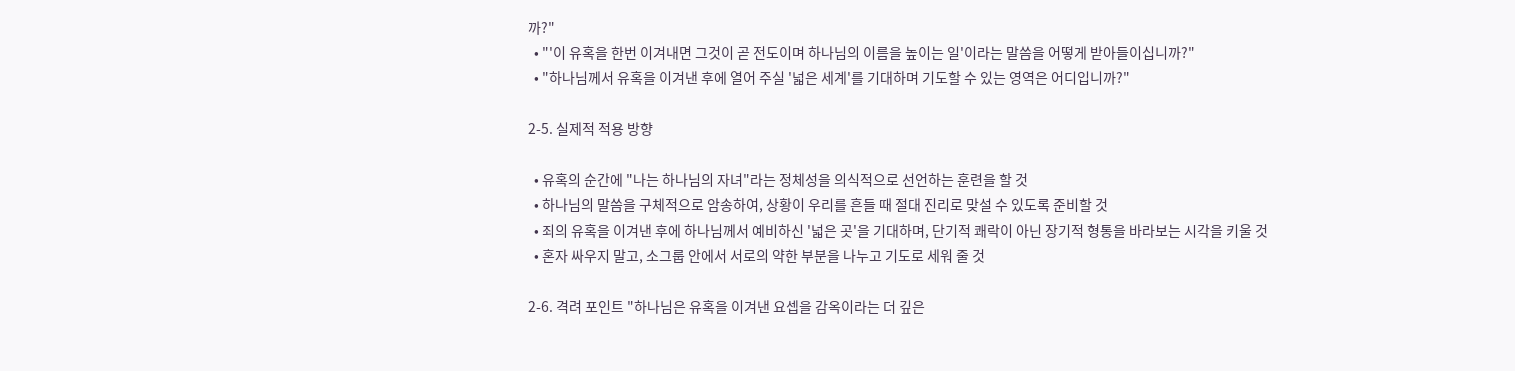까?"
  • "'이 유혹을 한번 이겨내면 그것이 곧 전도이며 하나님의 이름을 높이는 일'이라는 말씀을 어떻게 받아들이십니까?"
  • "하나님께서 유혹을 이겨낸 후에 열어 주실 '넓은 세계'를 기대하며 기도할 수 있는 영역은 어디입니까?"

2-5. 실제적 적용 방향

  • 유혹의 순간에 "나는 하나님의 자녀"라는 정체성을 의식적으로 선언하는 훈련을 할 것
  • 하나님의 말씀을 구체적으로 암송하여, 상황이 우리를 흔들 때 절대 진리로 맞설 수 있도록 준비할 것
  • 죄의 유혹을 이겨낸 후에 하나님께서 예비하신 '넓은 곳'을 기대하며, 단기적 쾌락이 아닌 장기적 형통을 바라보는 시각을 키울 것
  • 혼자 싸우지 말고, 소그룹 안에서 서로의 약한 부분을 나누고 기도로 세워 줄 것

2-6. 격려 포인트 "하나님은 유혹을 이겨낸 요셉을 감옥이라는 더 깊은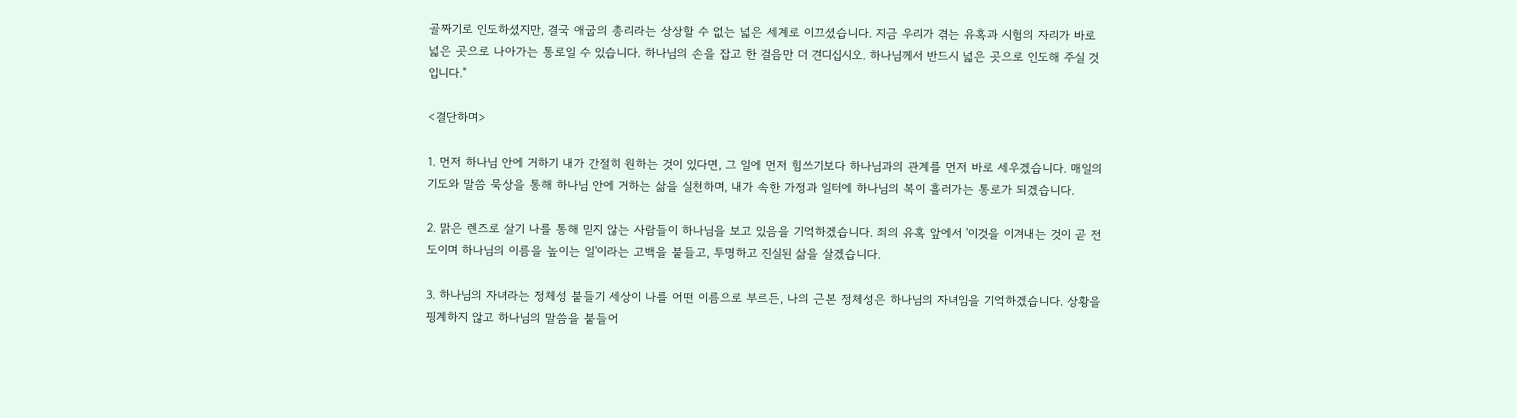골짜기로 인도하셨지만, 결국 애굽의 총리라는 상상할 수 없는 넓은 세계로 이끄셨습니다. 지금 우리가 겪는 유혹과 시험의 자리가 바로 넓은 곳으로 나아가는 통로일 수 있습니다. 하나님의 손을 잡고 한 걸음만 더 견디십시오. 하나님께서 반드시 넓은 곳으로 인도해 주실 것입니다."

<결단하며>

1. 먼저 하나님 안에 거하기 내가 간절히 원하는 것이 있다면, 그 일에 먼저 힘쓰기보다 하나님과의 관계를 먼저 바로 세우겠습니다. 매일의 기도와 말씀 묵상을 통해 하나님 안에 거하는 삶을 실천하며, 내가 속한 가정과 일터에 하나님의 복이 흘러가는 통로가 되겠습니다.

2. 맑은 렌즈로 살기 나를 통해 믿지 않는 사람들이 하나님을 보고 있음을 기억하겠습니다. 죄의 유혹 앞에서 '이것을 이겨내는 것이 곧 전도이며 하나님의 이름을 높이는 일'이라는 고백을 붙들고, 투명하고 진실된 삶을 살겠습니다.

3. 하나님의 자녀라는 정체성 붙들기 세상이 나를 어떤 이름으로 부르든, 나의 근본 정체성은 하나님의 자녀임을 기억하겠습니다. 상황을 핑계하지 않고 하나님의 말씀을 붙들어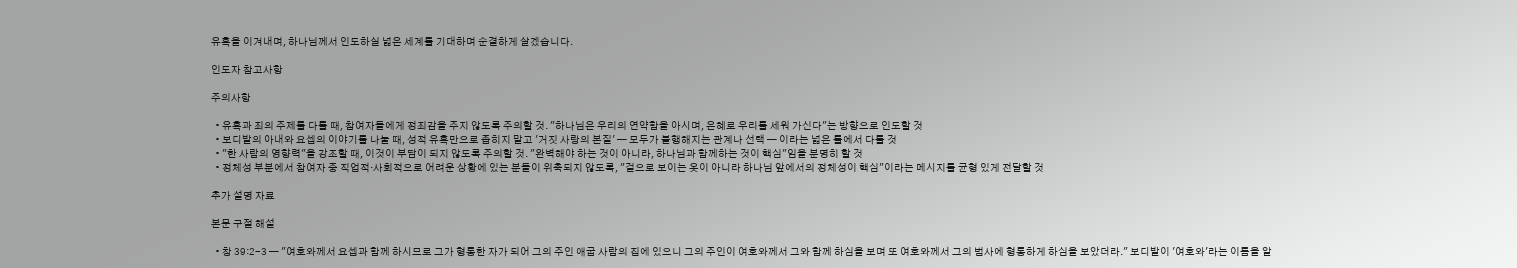유혹을 이겨내며, 하나님께서 인도하실 넓은 세계를 기대하며 순결하게 살겠습니다.

인도자 참고사항

주의사항

  • 유혹과 죄의 주제를 다룰 때, 참여자들에게 정죄감을 주지 않도록 주의할 것. "하나님은 우리의 연약함을 아시며, 은혜로 우리를 세워 가신다"는 방향으로 인도할 것
  • 보디발의 아내와 요셉의 이야기를 나눌 때, 성적 유혹만으로 좁히지 말고 '거짓 사랑의 본질' — 모두가 불행해지는 관계나 선택 — 이라는 넓은 틀에서 다룰 것
  • "한 사람의 영향력"을 강조할 때, 이것이 부담이 되지 않도록 주의할 것. "완벽해야 하는 것이 아니라, 하나님과 함께하는 것이 핵심"임을 분명히 할 것
  • 정체성 부분에서 참여자 중 직업적·사회적으로 어려운 상황에 있는 분들이 위축되지 않도록, "겉으로 보이는 옷이 아니라 하나님 앞에서의 정체성이 핵심"이라는 메시지를 균형 있게 전달할 것

추가 설명 자료

본문 구절 해설

  • 창 39:2-3 — "여호와께서 요셉과 함께 하시므로 그가 형통한 자가 되어 그의 주인 애굽 사람의 집에 있으니 그의 주인이 여호와께서 그와 함께 하심을 보며 또 여호와께서 그의 범사에 형통하게 하심을 보았더라." 보디발이 '여호와'라는 이름을 알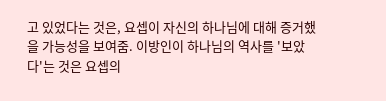고 있었다는 것은, 요셉이 자신의 하나님에 대해 증거했을 가능성을 보여줌. 이방인이 하나님의 역사를 '보았다'는 것은 요셉의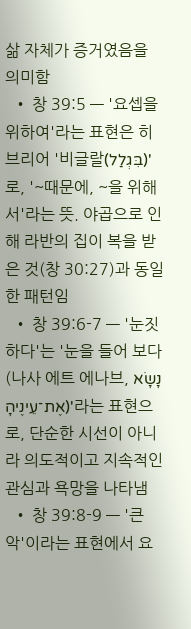삶 자체가 증거였음을 의미함
  • 창 39:5 — '요셉을 위하여'라는 표현은 히브리어 '비글랄(בִּגְלַל)'로, '~때문에, ~을 위해서'라는 뜻. 야곱으로 인해 라반의 집이 복을 받은 것(창 30:27)과 동일한 패턴임
  • 창 39:6-7 — '눈짓하다'는 '눈을 들어 보다(나사 에트 에나브, נָשָׂא אֶת־עֵינֶיהָ)'라는 표현으로, 단순한 시선이 아니라 의도적이고 지속적인 관심과 욕망을 나타냄
  • 창 39:8-9 — '큰 악'이라는 표현에서 요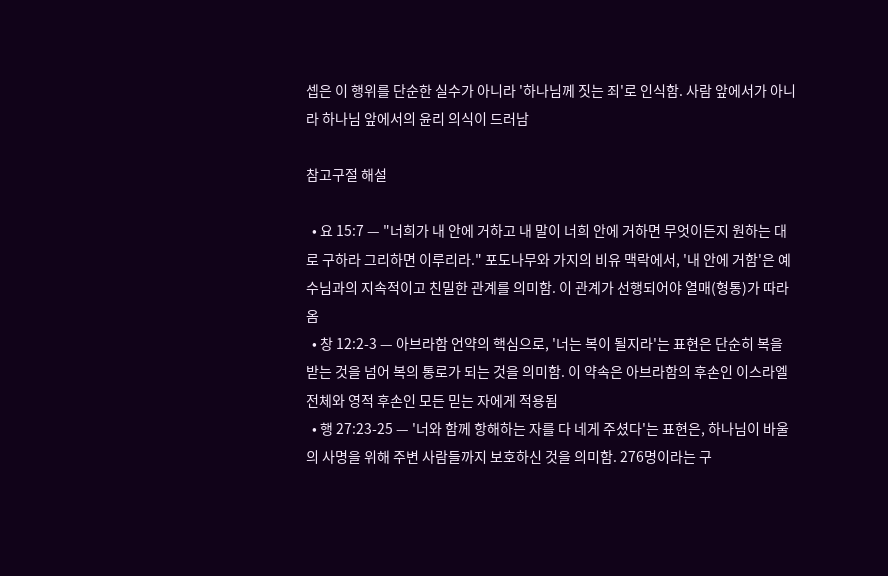셉은 이 행위를 단순한 실수가 아니라 '하나님께 짓는 죄'로 인식함. 사람 앞에서가 아니라 하나님 앞에서의 윤리 의식이 드러남

참고구절 해설

  • 요 15:7 — "너희가 내 안에 거하고 내 말이 너희 안에 거하면 무엇이든지 원하는 대로 구하라 그리하면 이루리라." 포도나무와 가지의 비유 맥락에서, '내 안에 거함'은 예수님과의 지속적이고 친밀한 관계를 의미함. 이 관계가 선행되어야 열매(형통)가 따라옴
  • 창 12:2-3 — 아브라함 언약의 핵심으로, '너는 복이 될지라'는 표현은 단순히 복을 받는 것을 넘어 복의 통로가 되는 것을 의미함. 이 약속은 아브라함의 후손인 이스라엘 전체와 영적 후손인 모든 믿는 자에게 적용됨
  • 행 27:23-25 — '너와 함께 항해하는 자를 다 네게 주셨다'는 표현은, 하나님이 바울의 사명을 위해 주변 사람들까지 보호하신 것을 의미함. 276명이라는 구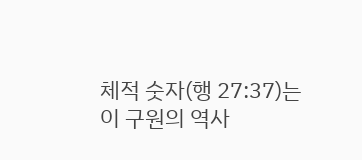체적 숫자(행 27:37)는 이 구원의 역사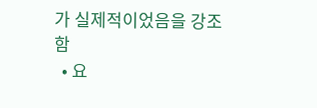가 실제적이었음을 강조함
  • 요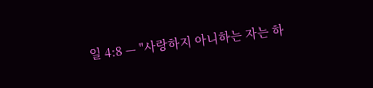일 4:8 — "사랑하지 아니하는 자는 하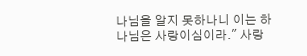나님을 알지 못하나니 이는 하나님은 사랑이심이라." 사랑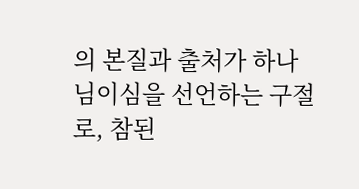의 본질과 출처가 하나님이심을 선언하는 구절로, 참된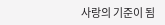사랑의 기준이 됨